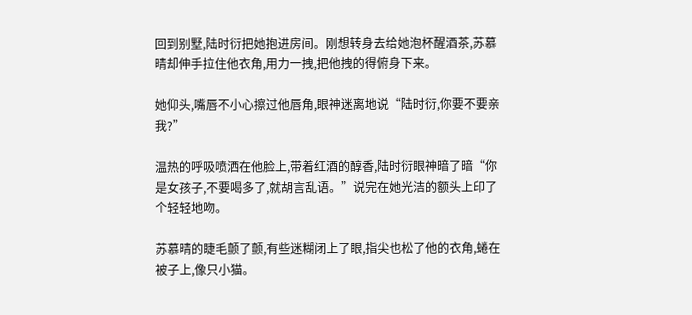回到别墅,陆时衍把她抱进房间。刚想转身去给她泡杯醒酒茶,苏慕晴却伸手拉住他衣角,用力一拽,把他拽的得俯身下来。

她仰头,嘴唇不小心擦过他唇角,眼神迷离地说“陆时衍,你要不要亲我?”

温热的呼吸喷洒在他脸上,带着红酒的醇香,陆时衍眼神暗了暗“你是女孩子,不要喝多了,就胡言乱语。”说完在她光洁的额头上印了个轻轻地吻。

苏慕晴的睫毛颤了颤,有些迷糊闭上了眼,指尖也松了他的衣角,蜷在被子上,像只小猫。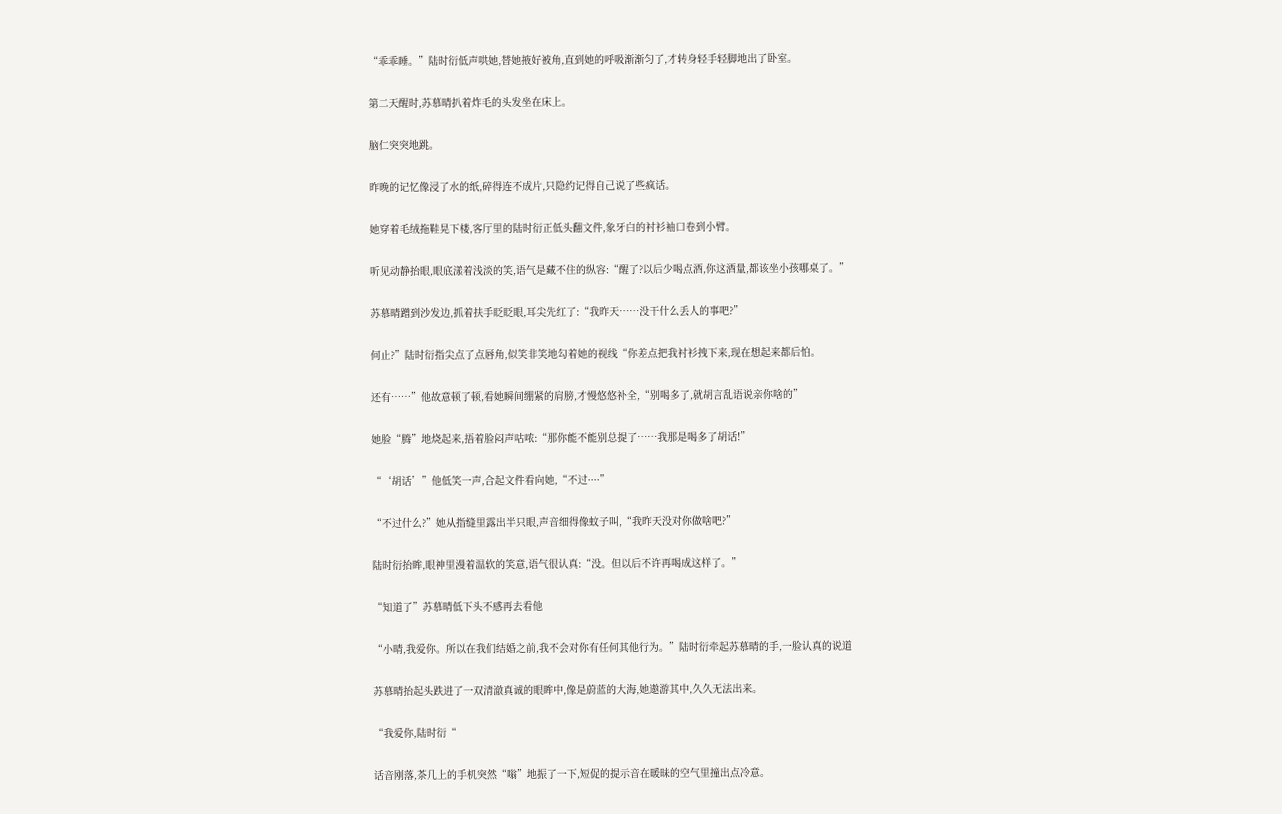“乖乖睡。”陆时衍低声哄她,替她掖好被角,直到她的呼吸渐渐匀了,才转身轻手轻脚地出了卧室。

第二天醒时,苏慕晴扒着炸毛的头发坐在床上。

脑仁突突地跳。

昨晚的记忆像浸了水的纸,碎得连不成片,只隐约记得自己说了些疯话。

她穿着毛绒拖鞋晃下楼,客厅里的陆时衍正低头翻文件,象牙白的衬衫袖口卷到小臂。

听见动静抬眼,眼底漾着浅淡的笑,语气是藏不住的纵容:“醒了?以后少喝点酒,你这酒量,都该坐小孩哪桌了。”

苏慕晴蹭到沙发边,抓着扶手眨眨眼,耳尖先红了:“我昨天……没干什么丢人的事吧?”

何止?”陆时衍指尖点了点唇角,似笑非笑地勾着她的视线“你差点把我衬衫拽下来,现在想起来都后怕。

还有……”他故意顿了顿,看她瞬间绷紧的肩膀,才慢悠悠补全,“别喝多了,就胡言乱语说亲你啥的”

她脸“腾”地烧起来,捂着脸闷声咕哝:“那你能不能别总提了……我那是喝多了胡话!”

“‘胡话’”他低笑一声,合起文件看向她,“不过····”

“不过什么?”她从指缝里露出半只眼,声音细得像蚊子叫,“我昨天没对你做啥吧?”

陆时衍抬眸,眼神里漫着温软的笑意,语气很认真:“没。但以后不许再喝成这样了。”

“知道了”苏慕晴低下头不感再去看他

“小晴,我爱你。所以在我们结婚之前,我不会对你有任何其他行为。”陆时衍牵起苏慕晴的手,一脸认真的说道

苏慕晴抬起头跌进了一双清澈真诚的眼眸中,像是蔚蓝的大海,她遨游其中,久久无法出来。

“我爱你,陆时衍“

话音刚落,茶几上的手机突然“嗡”地振了一下,短促的提示音在暖昧的空气里撞出点冷意。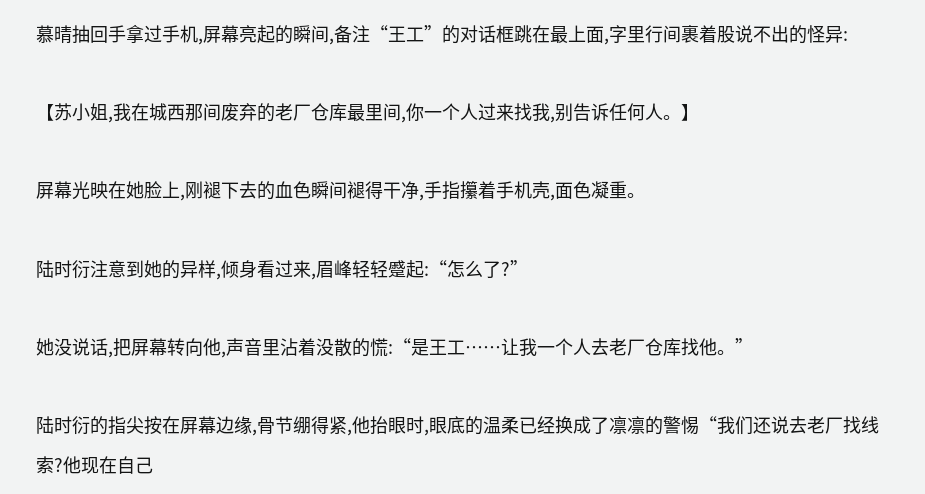慕晴抽回手拿过手机,屏幕亮起的瞬间,备注“王工”的对话框跳在最上面,字里行间裹着股说不出的怪异:

【苏小姐,我在城西那间废弃的老厂仓库最里间,你一个人过来找我,别告诉任何人。】

屏幕光映在她脸上,刚褪下去的血色瞬间褪得干净,手指攥着手机壳,面色凝重。

陆时衍注意到她的异样,倾身看过来,眉峰轻轻蹙起:“怎么了?”

她没说话,把屏幕转向他,声音里沾着没散的慌:“是王工……让我一个人去老厂仓库找他。”

陆时衍的指尖按在屏幕边缘,骨节绷得紧,他抬眼时,眼底的温柔已经换成了凛凛的警惕“我们还说去老厂找线索?他现在自己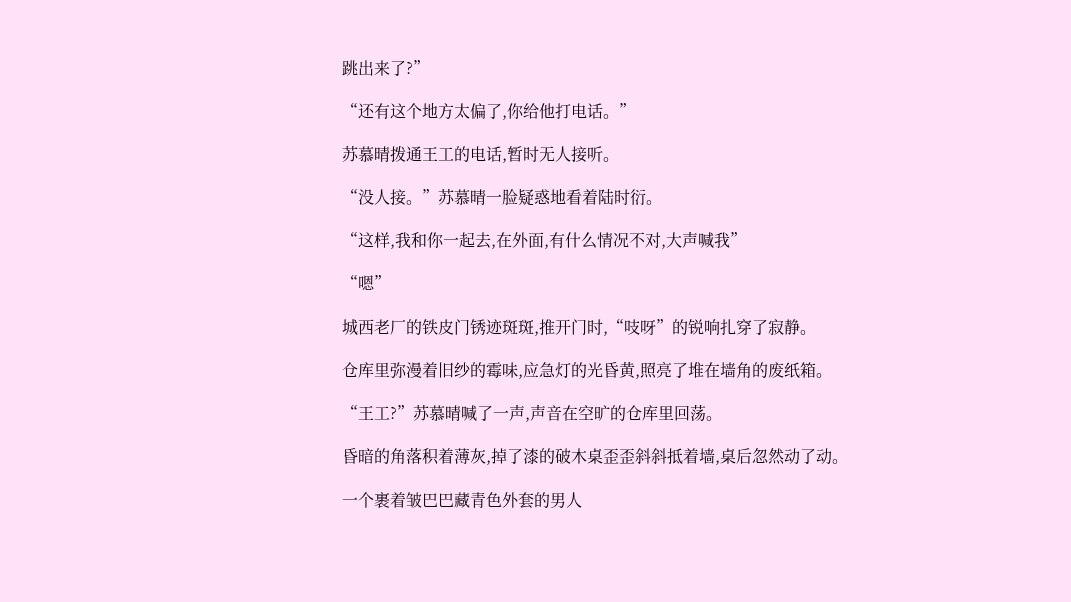跳出来了?”

“还有这个地方太偏了,你给他打电话。”

苏慕晴拨通王工的电话,暂时无人接听。

“没人接。”苏慕晴一脸疑惑地看着陆时衍。

“这样,我和你一起去,在外面,有什么情况不对,大声喊我”

“嗯”

城西老厂的铁皮门锈迹斑斑,推开门时,“吱呀”的锐响扎穿了寂静。

仓库里弥漫着旧纱的霉味,应急灯的光昏黄,照亮了堆在墙角的废纸箱。

“王工?”苏慕晴喊了一声,声音在空旷的仓库里回荡。

昏暗的角落积着薄灰,掉了漆的破木桌歪歪斜斜抵着墙,桌后忽然动了动。

一个裹着皱巴巴藏青色外套的男人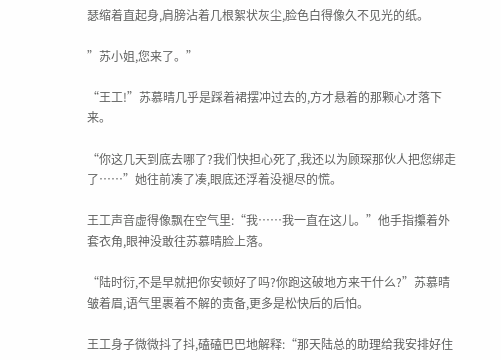瑟缩着直起身,肩膀沾着几根絮状灰尘,脸色白得像久不见光的纸。

”苏小姐,您来了。”

“王工!”苏慕晴几乎是踩着裙摆冲过去的,方才悬着的那颗心才落下来。

“你这几天到底去哪了?我们快担心死了,我还以为顾琛那伙人把您绑走了……”她往前凑了凑,眼底还浮着没褪尽的慌。

王工声音虚得像飘在空气里:“我……我一直在这儿。”他手指攥着外套衣角,眼神没敢往苏慕晴脸上落。

“陆时衍,不是早就把你安顿好了吗?你跑这破地方来干什么?”苏慕晴皱着眉,语气里裹着不解的责备,更多是松快后的后怕。

王工身子微微抖了抖,磕磕巴巴地解释:“那天陆总的助理给我安排好住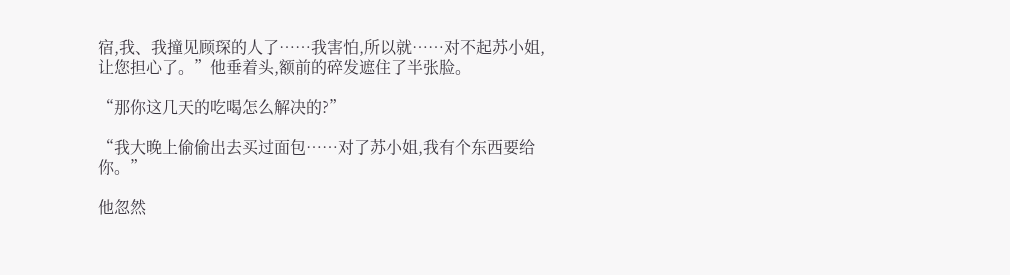宿,我、我撞见顾琛的人了……我害怕,所以就……对不起苏小姐,让您担心了。”他垂着头,额前的碎发遮住了半张脸。

“那你这几天的吃喝怎么解决的?”

“我大晚上偷偷出去买过面包……对了苏小姐,我有个东西要给你。”

他忽然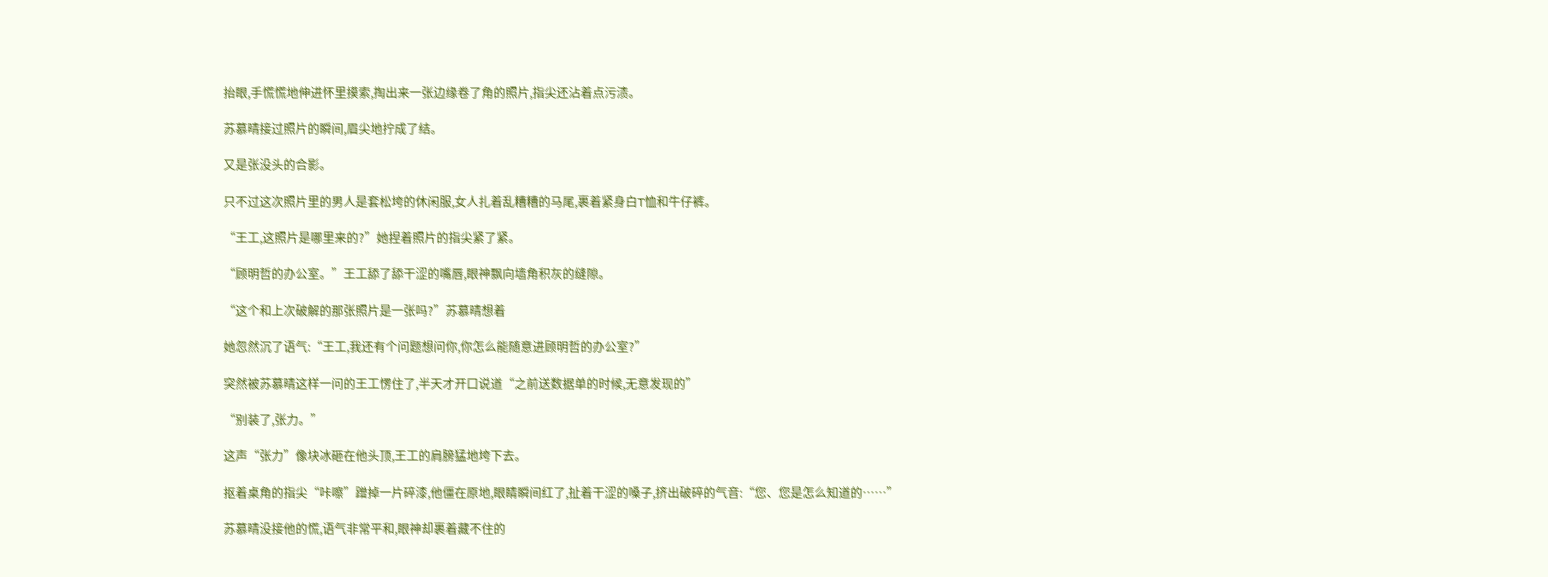抬眼,手慌慌地伸进怀里摸索,掏出来一张边缘卷了角的照片,指尖还沾着点污渍。

苏慕晴接过照片的瞬间,眉尖地拧成了结。

又是张没头的合影。

只不过这次照片里的男人是套松垮的休闲服,女人扎着乱糟糟的马尾,裹着紧身白T恤和牛仔裤。

“王工,这照片是哪里来的?”她捏着照片的指尖紧了紧。

“顾明哲的办公室。”王工舔了舔干涩的嘴唇,眼神飘向墙角积灰的缝隙。

“这个和上次破解的那张照片是一张吗?”苏慕晴想着

她忽然沉了语气:“王工,我还有个问题想问你,你怎么能随意进顾明哲的办公室?”

突然被苏慕晴这样一问的王工愣住了,半天才开口说道“之前送数据单的时候,无意发现的”

“别装了,张力。”

这声“张力”像块冰砸在他头顶,王工的肩膀猛地垮下去。

抠着桌角的指尖“咔嚓”蹭掉一片碎漆,他僵在原地,眼睛瞬间红了,扯着干涩的嗓子,挤出破碎的气音:“您、您是怎么知道的……”

苏慕晴没接他的慌,语气非常平和,眼神却裹着藏不住的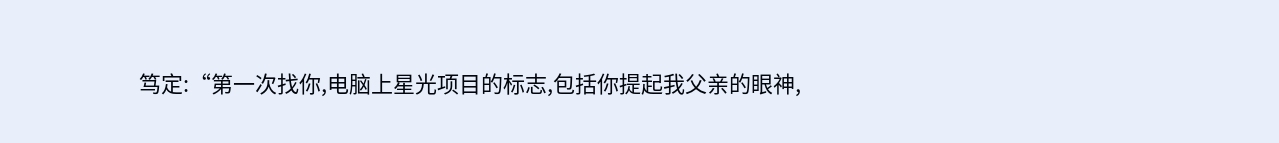笃定:“第一次找你,电脑上星光项目的标志,包括你提起我父亲的眼神,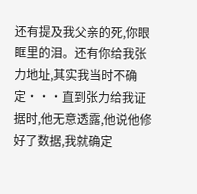还有提及我父亲的死,你眼眶里的泪。还有你给我张力地址,其实我当时不确定···直到张力给我证据时,他无意透露,他说他修好了数据,我就确定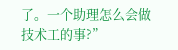了。一个助理怎么会做技术工的事?”